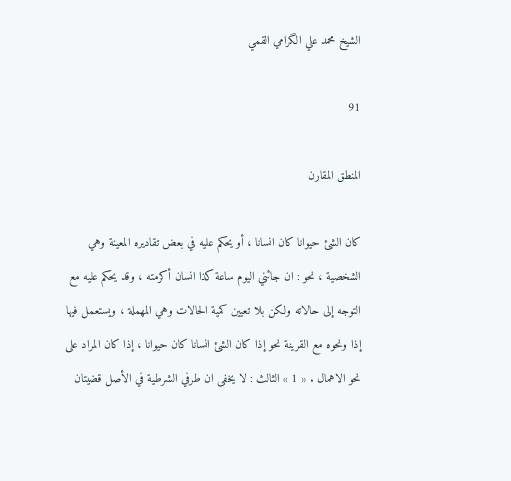الشيخ محمد علي الگرامي القمي

91

المنطق المقارن

كان الشئ حيوانا كان انسانا ، أو يحكم عليه في بعض تقاديره المعينة وهي الشخصية ، نحو : ان جائني اليوم ساعة كذا انسان أكرمته ، وقد يحكم عليه مع التوجه إلى حالاته ولكن بلا تعيين كمية الحالات وهي المهملة ، ويستعمل فيها إذا ونحوه مع القرينة نحو إذا كان الشئ انسانا كان حيوانا ، إذا كان المراد على نحو الاهمال . « 1 » الثالث : لا يخفى ان طرفي الشرطية في الأصل قضيتان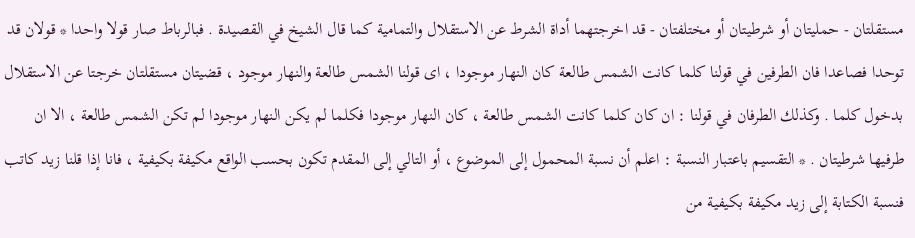مستقلتان - حمليتان أو شرطيتان أو مختلفتان - قد اخرجتهما أداة الشرط عن الاستقلال والتمامية كما قال الشيخ في القصيدة . فبالرباط صار قولا واحدا * قولان قد توحدا فصاعدا فان الطرفين في قولنا كلما كانت الشمس طالعة كان النهار موجودا ، اى قولنا الشمس طالعة والنهار موجود ، قضيتان مستقلتان خرجتا عن الاستقلال بدخول كلما . وكذلك الطرفان في قولنا : ان كان كلما كانت الشمس طالعة ، كان النهار موجودا فكلما لم يكن النهار موجودا لم تكن الشمس طالعة ، الا ان طرفيها شرطيتان . * التقسيم باعتبار النسبة : اعلم أن نسبة المحمول إلى الموضوع ، أو التالي إلى المقدم تكون بحسب الواقع مكيفة بكيفية ، فانا إذا قلنا زيد كاتب فنسبة الكتابة إلى زيد مكيفة بكيفية من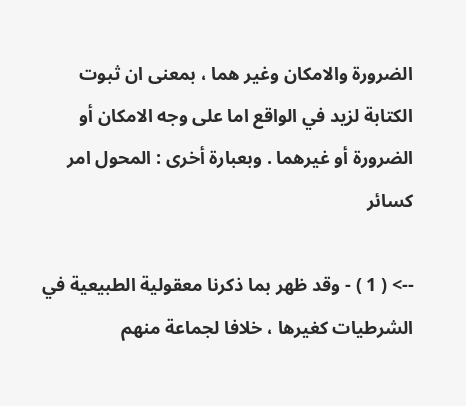الضرورة والامكان وغير هما ، بمعنى ان ثبوت الكتابة لزيد في الواقع اما على وجه الامكان أو الضرورة أو غيرهما . وبعبارة أخرى : المحول امر كسائر

--> ( 1 ) - وقد ظهر بما ذكرنا معقولية الطبيعية في الشرطيات كغيرها ، خلافا لجماعة منهم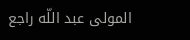المولى عبد اللّه راجع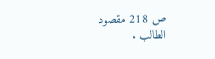ص 218 مقصود الطالب .